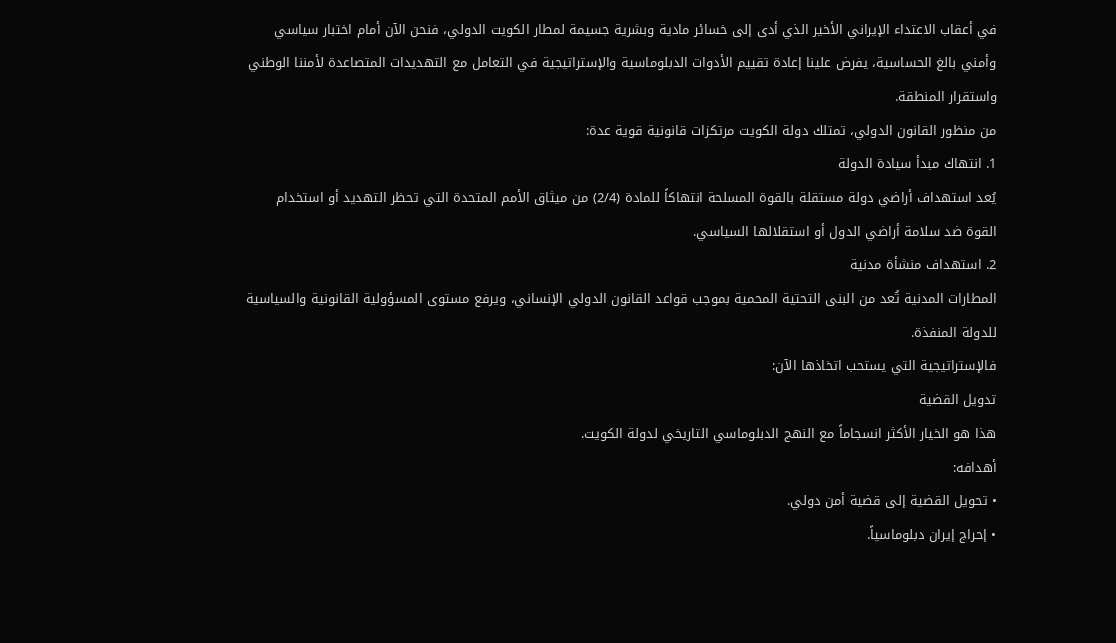في أعقاب الاعتداء الإيراني الأخير الذي أدى إلى خسائر مادية وبشرية جسيمة لمطار الكويت الدولي، فنحن الآن أمام اختبار سياسي وأمني بالغ الحساسية، يفرض علينا إعادة تقييم الأدوات الدبلوماسية والإستراتيجية في التعامل مع التهديدات المتصاعدة لأمننا الوطني واستقرار المنطقة.
من منظور القانون الدولي، تمتلك دولة الكويت مرتكزات قانونية قوية عدة:
1. انتهاك مبدأ سيادة الدولة
يُعد استهداف أراضي دولة مستقلة بالقوة المسلحة انتهاكاً للمادة (2/4) من ميثاق الأمم المتحدة التي تحظر التهديد أو استخدام القوة ضد سلامة أراضي الدول أو استقلالها السياسي.
2. استهداف منشأة مدنية
المطارات المدنية تُعد من البنى التحتية المحمية بموجب قواعد القانون الدولي الإنساني، ويرفع مستوى المسؤولية القانونية والسياسية للدولة المنفذة.
فالإستراتيجية التي يستحب اتخاذها الآن:
تدويل القضية
هذا هو الخيار الأكثر انسجاماً مع النهج الدبلوماسي التاريخي لدولة الكويت.
أهدافه:
• تحويل القضية إلى قضية أمن دولي.
• إحراج إيران دبلوماسياً.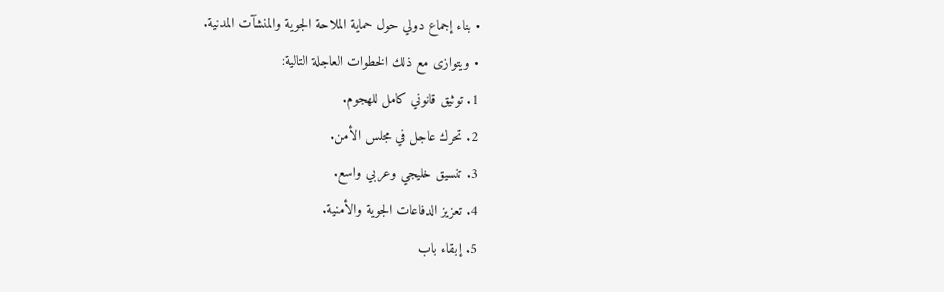• بناء إجماع دولي حول حماية الملاحة الجوية والمنشآت المدنية.
• ويتوازى مع ذلك الخطوات العاجلة التالية:
1. توثيق قانوني كامل للهجوم.
2. تحرك عاجل في مجلس الأمن.
3. تنسيق خليجي وعربي واسع.
4. تعزيز الدفاعات الجوية والأمنية.
5. إبقاء باب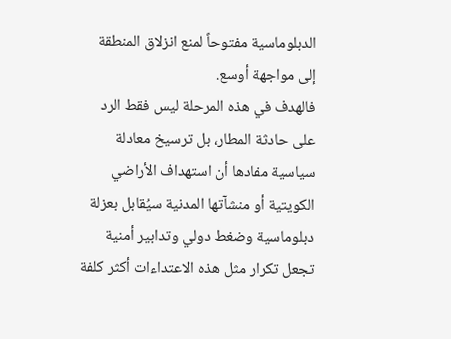الدبلوماسية مفتوحاً لمنع انزلاق المنطقة إلى مواجهة أوسع.
فالهدف في هذه المرحلة ليس فقط الرد على حادثة المطار، بل ترسيخ معادلة سياسية مفادها أن استهداف الأراضي الكويتية أو منشآتها المدنية سيُقابل بعزلة دبلوماسية وضغط دولي وتدابير أمنية تجعل تكرار مثل هذه الاعتداءات أكثر كلفة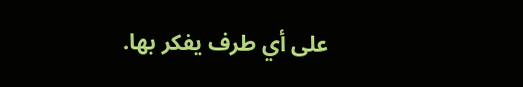على أي طرف يفكر بها.